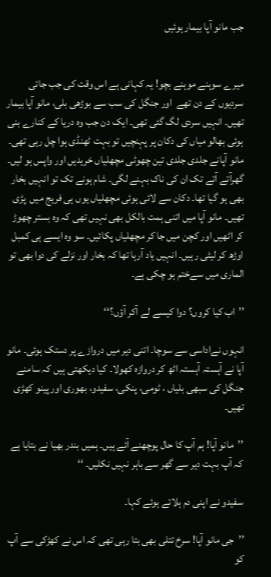جب مانو آپا بیمار ہوئیں


میرے سوہنے موہنے بچو! یہ کہانی ہے اس وقت کی جب جاتی سردیوں کے دن تھے  اور جنگل کی سب سے بوڑھی بلی، مانو آپا بیمار تھیں۔ انہیں سردی لگ گئی تھی۔ ایک دن جب وہ دریا کے کنارے بنی ہوئی بھالو میاں کی دکان پر پہنچیں تو بہت ٹھنڈی ہوا چل رہی تھی۔ مانو آپانے جلدی جلدی تین چھوٹی مچھلیاں خریدیں اور واپس ہو لیں۔ گھرآتے آتے تک ان کی ناک بہنے لگی۔ شام ہونے تک تو انہیں بخار بھی ہو گیا تھا۔ دکان سے لائی ہوئی مچھلیاں یوں ہی فریج میں  پڑی تھیں۔ مانو آپا میں اتنی ہمت بالکل بھی نہیں تھی کہ وہ بستر چھوڑ کر اٹھیں اور کچن میں جا کر مچھلیاں پکائیں۔ سو وہ ایسے ہی کمبل اوڑھ کر لیٹی رہیں۔ انہیں یاد آرہا تھا کہ بخار اور نزلے کی دوا بھی تو الماری میں سےختم ہو چکی ہے۔

’’اب کیا کروں؟ دوا کیسے لے آکر آؤں؟‘‘

انہوں نےاداسی سے سوچا۔ اتنی دیر میں دروازے پر دستک ہوئی۔ مانو آپا نے آہستہ آہستہ اٹھ کر دروازہ کھولا۔ کیا دیکھتی ہیں کہ سامنے جنگل کی سبھی بلیاں ، ٹومی، پنکی، سفیدو، بھوری اور پینو کھڑی تھیں۔

’’مانو آپا! ہم آپ کا حال پوچھنے آئے ہیں۔ ہمیں بندر بھیا نے بتایا ہے کہ آپ بہت دیر سے گھر سے باہر نہیں نکلیں۔ ‘‘

سفیدو نے اپنی دم ہلاتے ہوئے کہا۔

’’جی مانو آپا! سرخ تتلی بھی بتا رہی تھی کہ اس نے کھڑکی سے آپ کو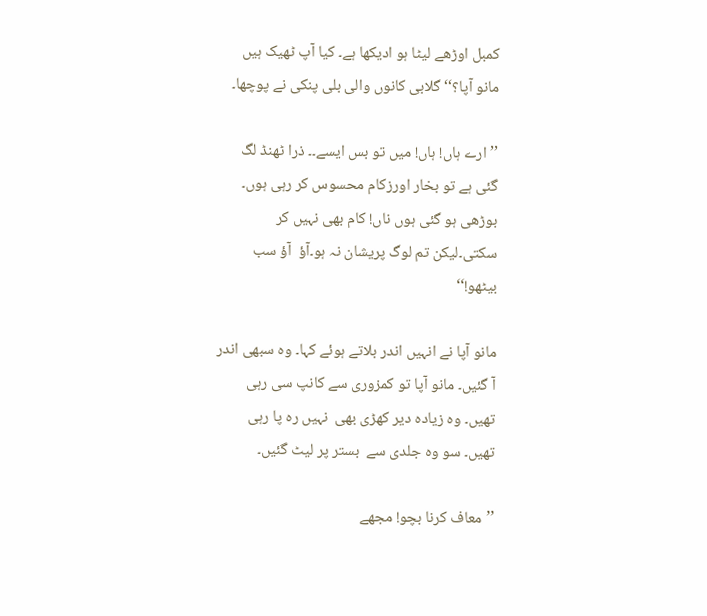کمبل اوڑھے لیٹا ہو ادیکھا ہے۔ کیا آپ ٹھیک ہیں مانو آپا؟‘‘ گلابی کانوں والی بلی پنکی نے پوچھا۔

’’ارے ہاں! ہاں! میں تو بس ایسے۔۔ ذرا ٹھنڈ لگ گئی ہے تو بخار اورزکام محسوس کر رہی ہوں۔ بوڑھی ہو گئی ہوں ناں! کام بھی نہیں کر سکتی۔لیکن تم لوگ پریشان نہ ہو۔آؤ  آؤ سب بیٹھو!‘‘

مانو آپا نے انہیں اندر بلاتے ہوئے کہا۔ وہ سبھی اندر آ گئیں۔ مانو آپا تو کمزوری سے کانپ سی رہی تھیں۔ وہ زیادہ دیر کھڑی بھی  نہیں رہ پا رہی تھیں۔ سو وہ جلدی سے  بستر پر لیٹ گئیں۔

’’معاف کرنا بچو! مجھے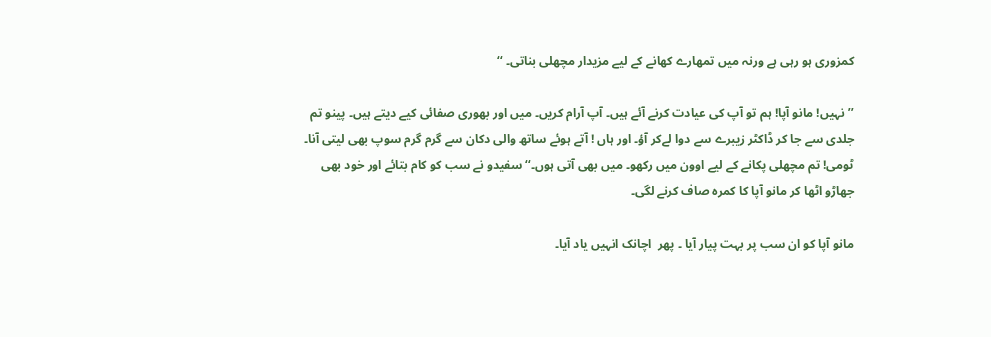کمزوری ہو رہی ہے ورنہ میں تمھارے کھانے کے لیے مزیدار مچھلی بناتی۔ ‘‘

’’نہیں! مانو آپا! ہم تو آپ کی عیادت کرنے آئے ہیں۔ آپ آرام کریں۔ میں اور بھوری صفائی کیے دیتے ہیں۔ پینو تم جلدی سے جا کر ڈاکٹر زیبرے سے دوا لےکر آؤ۔ اور ہاں ! آتے ہوئے ساتھ والی دکان سے گرم گرم سوپ بھی لیتی آنا۔ ٹومی! تم مچھلی پکانے کے لیے اوون میں رکھو۔ میں بھی آتی ہوں۔‘‘ سفیدو نے سب کو کام بتائے اور خود بھی جھاڑو اٹھا کر مانو آپا کا کمرہ صاف کرنے لگی۔

مانو آپا کو ان سب پر بہت پیار آیا ۔ پھر  اچانک انہیں یاد آیا۔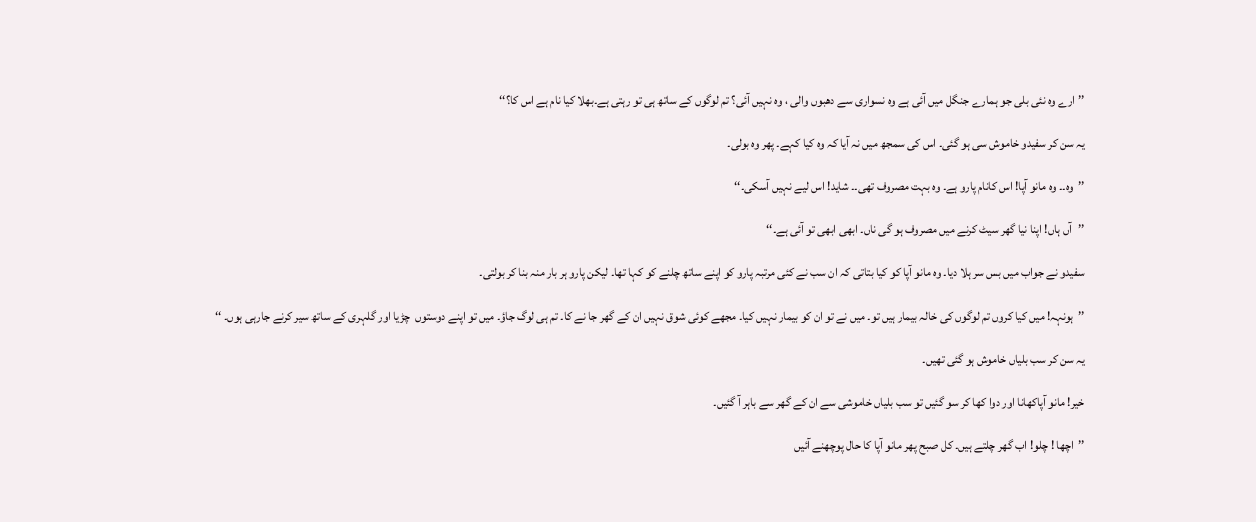’’ارے وہ نئی بلی جو ہمارے جنگل میں آئی ہے وہ نسواری سے دھبوں والی ، وہ نہیں آئی؟ تم لوگوں کے ساتھ ہی تو رہتی ہے۔بھلا کیا نام ہے اس کا؟‘‘

یہ سن کر سفیدو خاموش سی ہو گئی۔ اس کی سمجھ میں نہ آیا کہ وہ کیا کہے۔ پھر وہ بولی۔

’’وہ۔۔ وہ مانو آپا! اس کانام پارو ہے۔ وہ بہت مصروف تھی۔۔ شاید! اس لیے نہیں آسکی۔‘‘

’’آں ہاں! اپنا نیا گھر سیٹ کرنے میں مصروف ہو گی ناں۔ ابھی ابھی تو آئی ہے۔‘‘

سفیدو نے جواب میں بس سر ہلا دیا۔ وہ مانو آپا کو کیا بتاتی کہ ان سب نے کئی مرتبہ پارو کو اپنے ساتھ چلنے کو کہا تھا۔ لیکن پارو ہر بار منہ بنا کر بولتی۔

’’ہونہہ! میں کیا کروں تم لوگوں کی خالہ بیمار ہیں تو۔ میں نے تو ان کو بیمار نہیں کیا۔ مجھے کوئی شوق نہیں ان کے گھر جا نے کا۔ تم ہی لوگ جاؤ۔ میں تو اپنے دوستوں  چڑیا اور گلہری کے ساتھ سیر کرنے جارہی ہوں۔ ‘‘

یہ سن کر سب بلیاں خاموش ہو گئی تھیں۔

خیر! مانو آپاکھانا اور دوا کھا کر سو گئیں تو سب بلیاں خاموشی سے ان کے گھر سے باہر آ گئیں۔

’’اچھا ! چلو! اب گھر چلتے ہیں۔ کل صبح پھر مانو آپا کا حال پوچھنے آئیں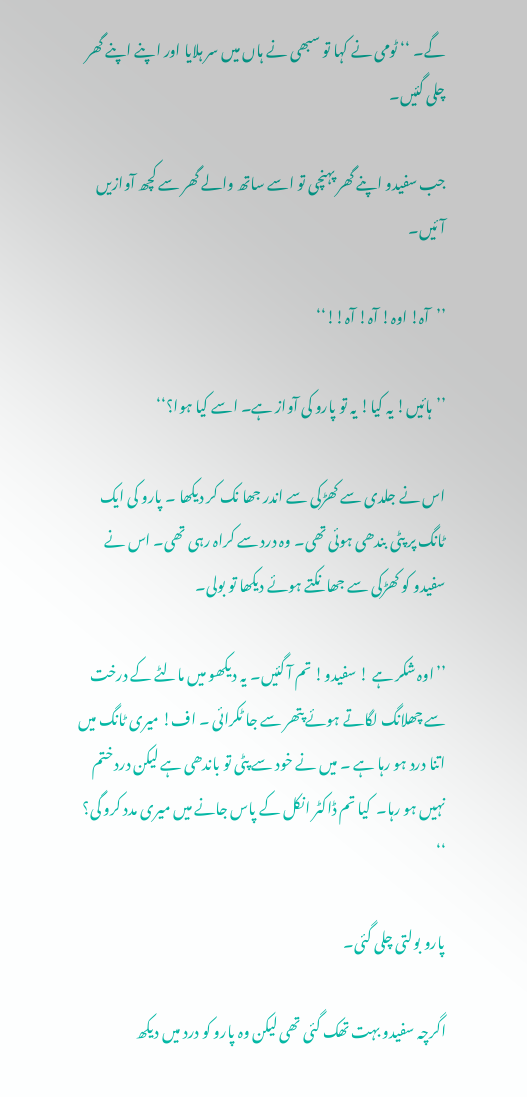گے۔ ‘‘ ٹومی نے کہا تو سبھی نے ہاں میں سر ہلایا اور اپنے اپنے گھر چلی گئیں۔

جب سفیدو اپنے گھر پہنچی تو اسے ساتھ والے گھر سے کچھ آوازیں آئیں۔

’’آہ! اوہ! آہ! آہ!!‘‘

’’ہائیں! یہ کیا! یہ تو پارو کی آواز ہے۔ اسے کیا ہوا؟‘‘

اس نے جلدی سے کھڑکی سے اندر جھا نک کر دیکھا ۔ پارو کی ایک ٹانگ پر پٹی بندھی ہوئی تھی۔ وہ درد سے کراہ رہی تھی۔ اس نے سفیدو کو کھڑکی سے جھانکتے ہوئے دیکھا تو بولی۔

’’اوہ شکر ہے ! سفیدو! تم آ گئیں۔ یہ دیکھو میں مالٹے کے درخت سے چھلانگ لگاتے ہوئے پتھر سے جا ٹکرائی ۔ اف! میری ٹانگ میں اتنا درد ہو رہا ہے ۔ میں نے خود سے پٹی تو باندھی ہے لیکن درد ختم نہیں ہو رہا۔  کیا تم ڈاکٹر انکل کے پاس جانے میں میری مدد کرو گی؟ ‘‘

پارو بولتی چلی گئی۔

اگرچہ سفیدو بہت تھک گئی تھی لیکن وہ پارو کو درد میں دیکھ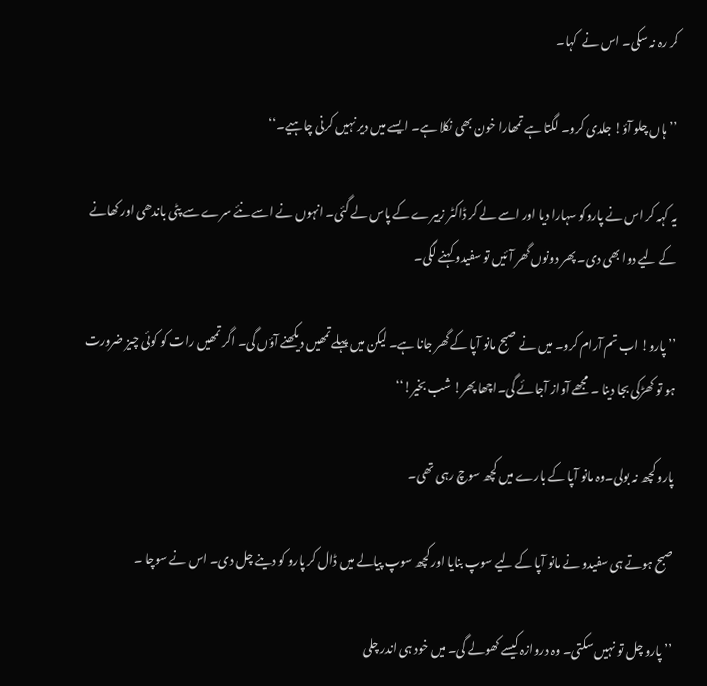کر رہ نہ سکی۔ اس نے  کہا۔

’’ہاں چلو آؤ! جلدی کرو۔ لگتا ہے تمھارا خون بھی نکلا ہے۔ ایسے میں دیر نہیں کرنی چاہیے۔‘‘

یہ کہہ کر اس نے پاروکو سہارا دیا اور اسے لے کر ڈاکٹر زیبرے کے پاس لے گئی۔ انہوں نے اسے نئے سرے سے پٹی باندھی اور کھانے کے لیے دوا بھی دی۔ پھر دونوں گھر آئیں تو سفیدو کہنے لگی۔

’’پارو! اب تم آرام کرو۔ میں نے صبح مانو آپا کے گھر جانا ہے۔ لیکن میں پہلے تمھیں دیکھنے آؤں گی۔ اگر تمھیں رات کو کوئی چیز ضرورت ہو تو کھڑکی بجا دینا ۔ مجھے آواز آجائے گی۔اچھا پھر! شب بخیر!‘‘

پارو کچھ نہ بولی۔وہ مانو آپا کے بارے میں کچھ سوچ رہی تھی۔

صبح ہوتے ہی سفیدو نے مانو آپا کے لیے سوپ بنایا اور کچھ سوپ پیالے میں ڈال کر پارو کو دینے چل دی۔ اس نے سوچا ۔

’’پارو چل تو نہیں سکتی۔ وہ دروازہ کیسے کھولے گی۔ میں خود ہی اندر چلی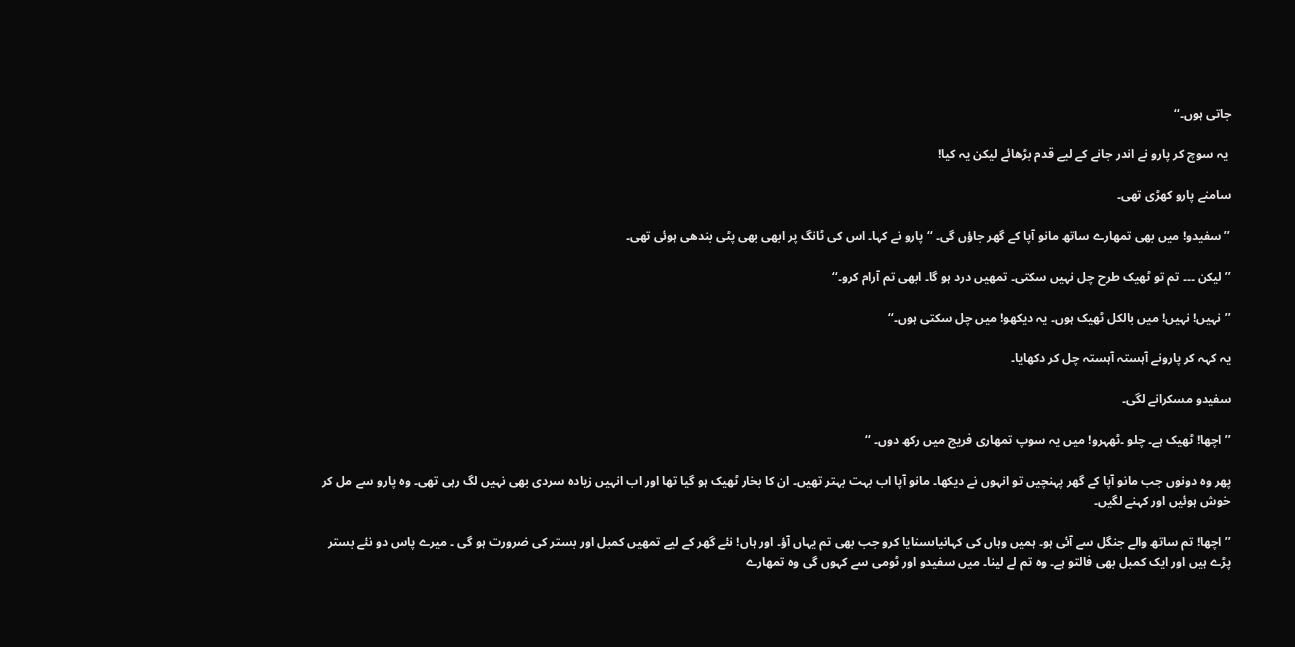جاتی ہوں۔‘‘

 یہ سوچ کر پارو نے اندر جانے کے لیے قدم بڑھائے لیکن یہ کیا!

سامنے پارو کھڑی تھی۔

’’سفیدو! میں بھی تمھارے ساتھ مانو آپا کے گھر جاؤں گی۔ ‘‘ پارو نے کہا۔ اس کی ٹانگ پر ابھی بھی پٹی بندھی ہوئی تھی۔

’’لیکن ۔۔۔ تم تو ٹھیک طرح چل نہیں سکتی۔ تمھیں درد ہو گا۔ ابھی تم آرام کرو۔‘‘

’’نہیں! نہیں! میں بالکل ٹھیک ہوں۔ یہ دیکھو! میں چل سکتی ہوں۔‘‘

یہ کہہ کر پارونے آہستہ آہستہ چل کر دکھایا۔

سفیدو مسکرانے لگی۔

’’اچھا! ٹھیک ہے۔ چلو ۔ٹھہرو! میں یہ سوپ تمھاری فریج میں رکھ دوں۔ ‘‘

پھر وہ دونوں جب مانو آپا کے گھر پہنچیں تو انہوں نے دیکھا۔ مانو آپا اب بہت بہتر تھیں۔ ان کا بخار ٹھیک ہو گیا تھا اور اب انہیں زیادہ سردی بھی نہیں لگ رہی تھی۔ وہ پارو سے مل کر خوش ہوئیں اور کہنے لگیں۔

’’اچھا! تم ساتھ والے جنگل سے آئی ہو۔ ہمیں وہاں کی کہانیاںسنایا کرو جب بھی تم یہاں آؤ۔ اور ہاں! نئے گھر کے لیے تمھیں کمبل اور بستر کی ضرورت ہو گی ۔ میرے پاس دو نئے بستر پڑے ہیں اور ایک کمبل بھی فالتو ہے۔ وہ تم لے لینا۔ میں سفیدو اور ٹومی سے کہوں گی وہ تمھارے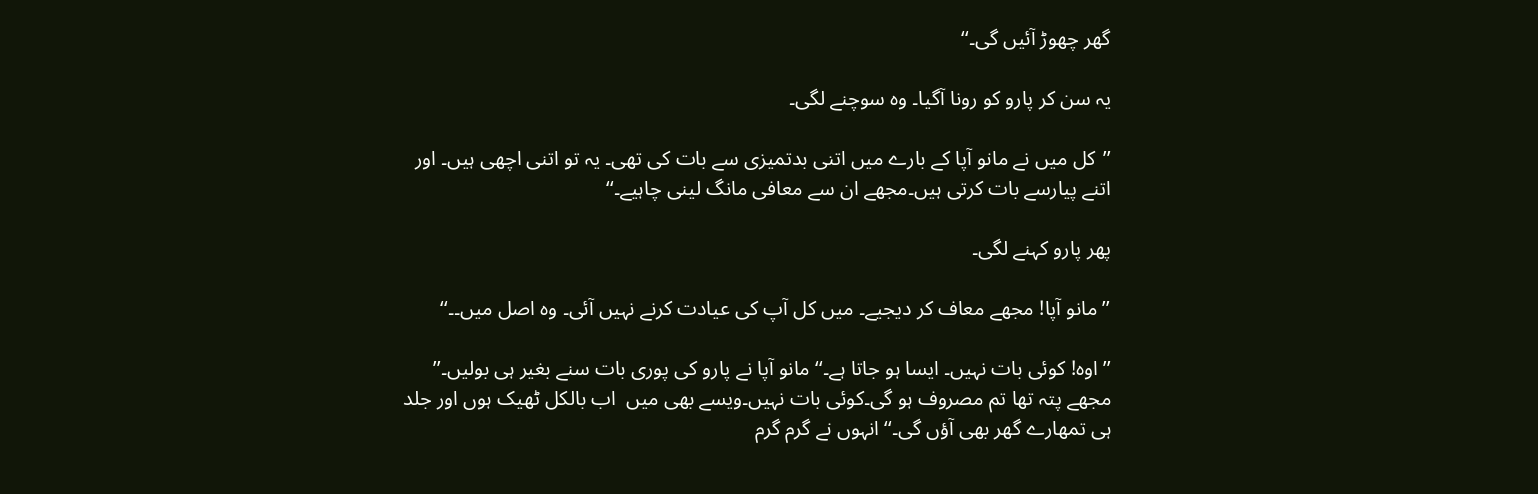گھر چھوڑ آئیں گی۔‘‘

یہ سن کر پارو کو رونا آگیا۔ وہ سوچنے لگی۔

’’کل میں نے مانو آپا کے بارے میں اتنی بدتمیزی سے بات کی تھی۔ یہ تو اتنی اچھی ہیں۔ اور اتنے پیارسے بات کرتی ہیں۔مجھے ان سے معافی مانگ لینی چاہیے۔‘‘

پھر پارو کہنے لگی۔

’’مانو آپا! مجھے معاف کر دیجیے۔ میں کل آپ کی عیادت کرنے نہیں آئی۔ وہ اصل میں۔۔‘‘

’’اوہ! کوئی بات نہیں۔ ایسا ہو جاتا ہے۔‘‘ مانو آپا نے پارو کی پوری بات سنے بغیر ہی بولیں۔’’ مجھے پتہ تھا تم مصروف ہو گی۔کوئی بات نہیں۔ویسے بھی میں  اب بالکل ٹھیک ہوں اور جلد ہی تمھارے گھر بھی آؤں گی۔‘‘ انہوں نے گرم گرم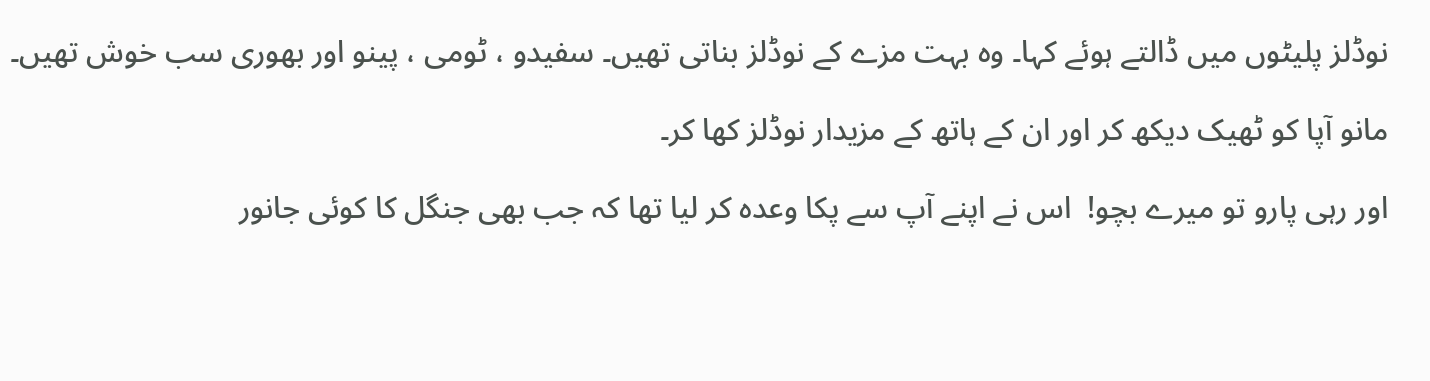نوڈلز پلیٹوں میں ڈالتے ہوئے کہا۔ وہ بہت مزے کے نوڈلز بناتی تھیں۔ سفیدو ، ٹومی ، پینو اور بھوری سب خوش تھیں۔

مانو آپا کو ٹھیک دیکھ کر اور ان کے ہاتھ کے مزیدار نوڈلز کھا کر۔

اور رہی پارو تو میرے بچو!  اس نے اپنے آپ سے پکا وعدہ کر لیا تھا کہ جب بھی جنگل کا کوئی جانور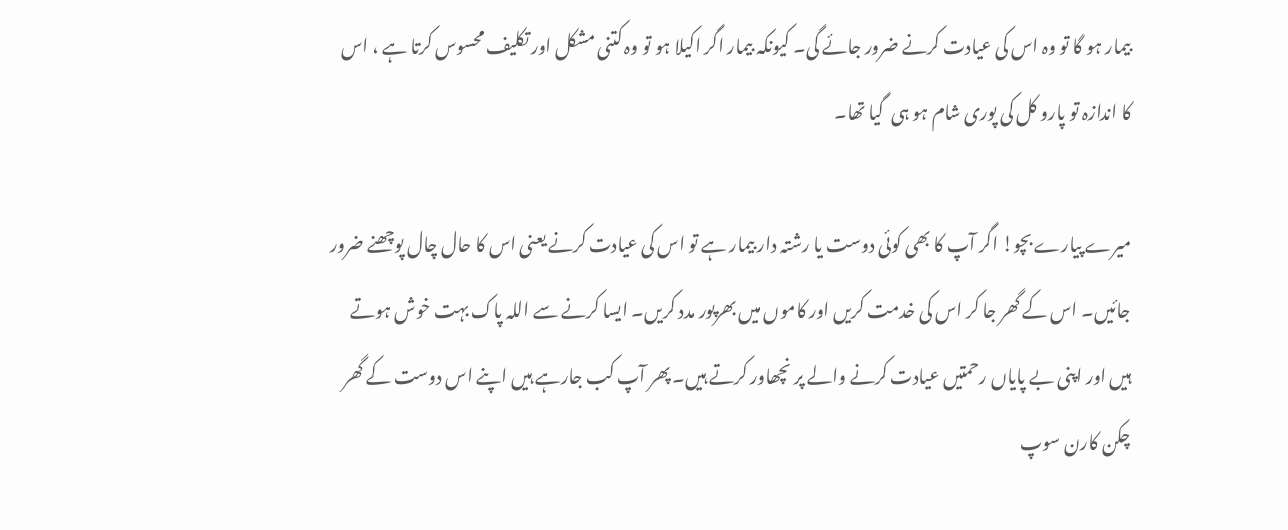بیمار ہو گا تو وہ اس کی عیادت کرنے ضرور جائے گی۔ کیونکہ بیمار اگر اکیلا ہو تو وہ کتنی مشکل اور تکلیف محسوس کرتا ہے ، اس کا اندازہ تو پارو کل کی پوری شام ہو ہی  گیا تھا۔

میرے پیارے بچو! اگر آپ کا بھی کوئی دوست یا رشتہ دار بیمار ہے تو اس کی عیادت کرنے یعنی اس کا حال چال پوچھنے ضرور جائیں۔ اس کے گھر جا کر اس کی خدمت کریں اور کاموں میں بھرپور مدد کریں۔ ایسا کرنے سے اللہ پاک بہت خوش ہوتے ہیں اور اپنی بے پایاں رحمتیں عیادت کرنے والے پر نچھاور کرتے ہیں۔ پھر آپ کب جارہے ہیں اپنے اس دوست کے گھر چکن کارن سوپ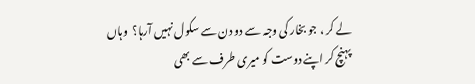لے کر ، جو بخار کی وجہ سے دو دن سے سکول نہیں آرہا؟  وہاں پہنچ کر اپنے دوست کو میری طرف سے بھی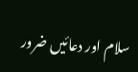سلام اور دعائیں ضرور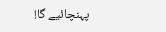پہنچائیے گا!